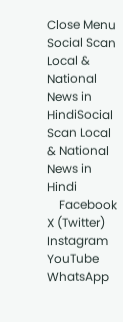Close Menu
Social Scan Local & National News in HindiSocial Scan Local & National News in Hindi
    Facebook X (Twitter) Instagram YouTube WhatsApp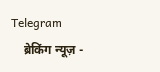Telegram
    ब्रेकिंग न्यूज़ -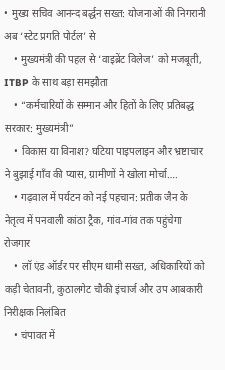• मुख्य सचिव आनन्द बर्द्धन सख्त: योजनाओं की निगरानी अब ‘स्टेट प्रगति पोर्टल’ से
    • मुख्यमंत्री की पहल से ‘वाइब्रेंट विलेज’ को मजबूती, ITBP के साथ बड़ा समझौता
    • “कर्मचारियों के सम्मान और हितों के लिए प्रतिबद्ध सरकार: मुख्यमंत्री”
    • विकास या विनाश? घटिया पाइपलाइन और भ्रष्टाचार ने बुझाई गाँव की प्यास, ग्रामीणों ने खोला मोर्चा….
    • गढ़वाल में पर्यटन को नई पहचान: प्रतीक जैन के नेतृत्व में पनवाली कांठा ट्रैक, गांव-गांव तक पहुंचेगा रोजगार
    • लॉ एंड ऑर्डर पर सीएम धामी सख्त, अधिकारियों को कड़ी चेतावनी, कुठालगेट चौकी इंचार्ज और उप आबकारी निरीक्षक निलंबित
    • चंपावत में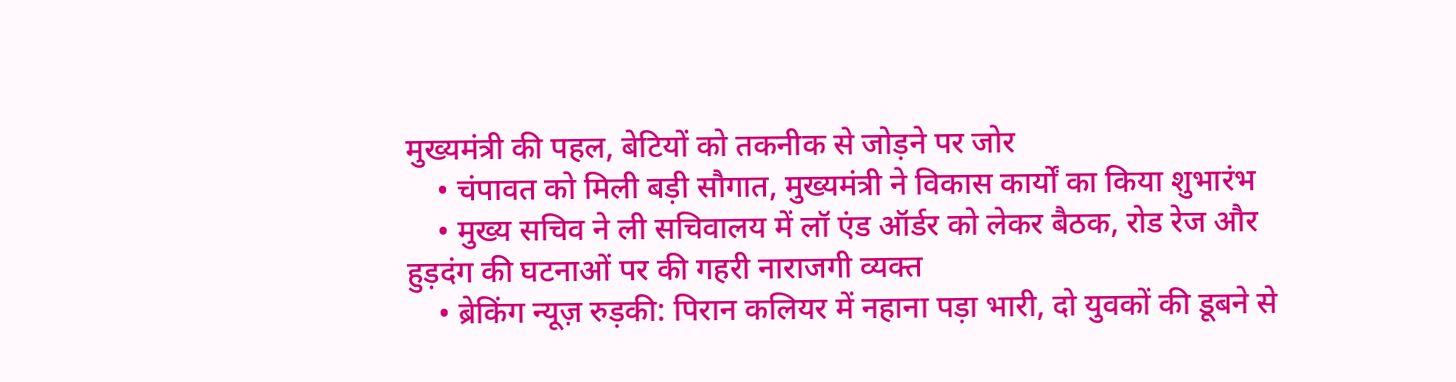मुख्यमंत्री की पहल, बेटियों को तकनीक से जोड़ने पर जोर
    • चंपावत को मिली बड़ी सौगात, मुख्यमंत्री ने विकास कार्यों का किया शुभारंभ
    • मुख्य सचिव ने ली सचिवालय में लॉ एंड ऑर्डर को लेकर बैठक, रोड रेज और हुड़दंग की घटनाओं पर की गहरी नाराजगी व्यक्त
    • ब्रेकिंग न्यूज़ रुड़की: पिरान कलियर में नहाना पड़ा भारी, दो युवकों की डूबने से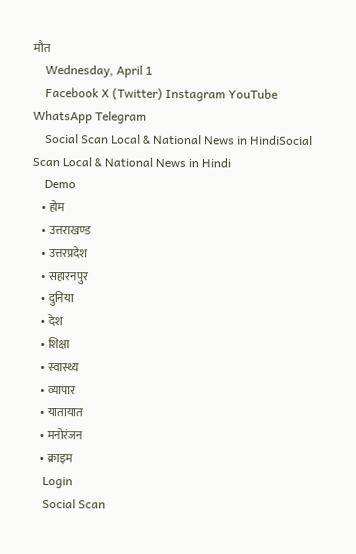मौत
    Wednesday, April 1
    Facebook X (Twitter) Instagram YouTube WhatsApp Telegram
    Social Scan Local & National News in HindiSocial Scan Local & National News in Hindi
    Demo
    • होम
    • उत्तराखण्ड
    • उत्तरप्रदेश
    • सहारनपुर
    • दुनिया
    • देश
    • शिक्षा
    • स्वास्थ्य
    • व्यापार
    • यातायात
    • मनोरंजन
    • क्राइम
    Login
    Social Scan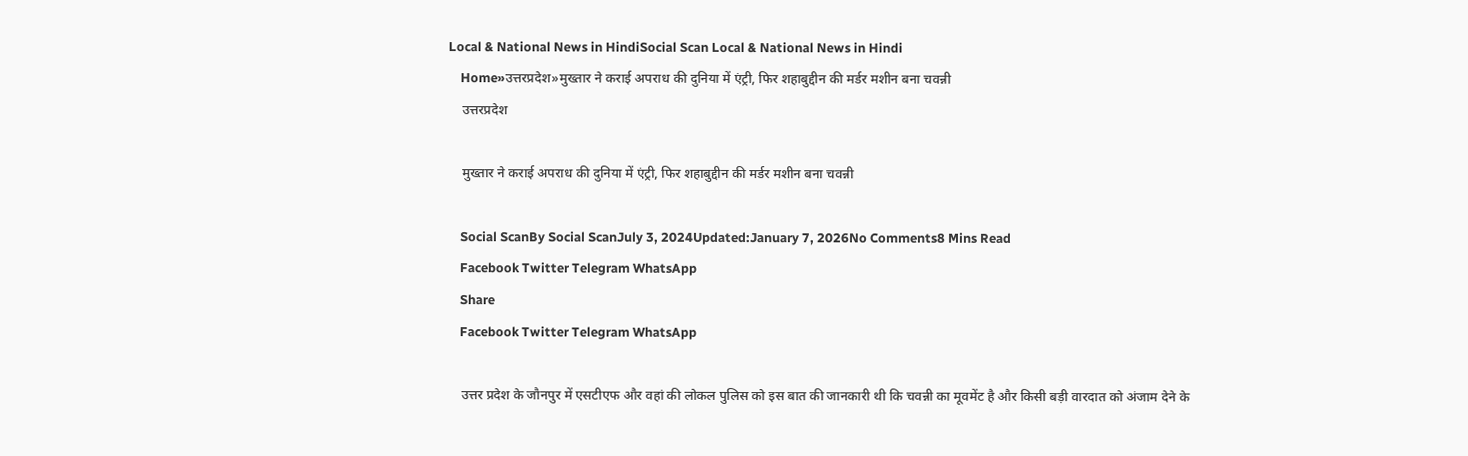Local & National News in HindiSocial Scan Local & National News in Hindi
    Home»उत्तरप्रदेश»मुख्तार ने कराई अपराध की दुनिया में एंट्री, फिर शहाबुद्दीन की मर्डर मशीन बना चवन्नी
    उत्तरप्रदेश

    मुख्तार ने कराई अपराध की दुनिया में एंट्री, फिर शहाबुद्दीन की मर्डर मशीन बना चवन्नी

    Social ScanBy Social ScanJuly 3, 2024Updated:January 7, 2026No Comments8 Mins Read
    Facebook Twitter Telegram WhatsApp
    Share
    Facebook Twitter Telegram WhatsApp

    उत्तर प्रदेश के जौनपुर में एसटीएफ और वहां की लोकल पुलिस को इस बात की जानकारी थी कि चवन्नी का मूवमेंट है और किसी बड़ी वारदात को अंजाम देने के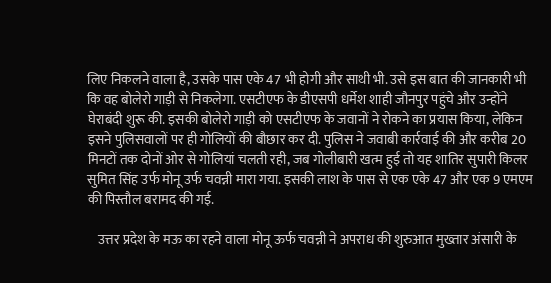लिए निकलने वाला है, उसके पास एके 47 भी होगी और साथी भी. उसे इस बात की जानकारी भी कि वह बोलेरो गाड़ी से निकलेगा. एसटीएफ के डीएसपी धर्मेश शाही जौनपुर पहुंचे और उन्होंने घेराबंदी शुरू की. इसकी बोलेरो गाड़ी को एसटीएफ के जवानों ने रोकने का प्रयास किया, लेकिन इसने पुलिसवालों पर ही गोलियों की बौछार कर दी. पुलिस ने जवाबी कार्रवाई की और करीब 20 मिनटों तक दोनों ओर से गोलियां चलती रही, जब गोलीबारी खत्म हुई तो यह शातिर सुपारी किलर सुमित सिंह उर्फ मोनू उर्फ चवन्नी मारा गया. इसकी लाश के पास से एक एके 47 और एक 9 एमएम की पिस्तौल बरामद की गई.

    उत्तर प्रदेश के मऊ का रहने वाला मोनू ऊर्फ चवन्नी ने अपराध की शुरुआत मुख्तार अंसारी के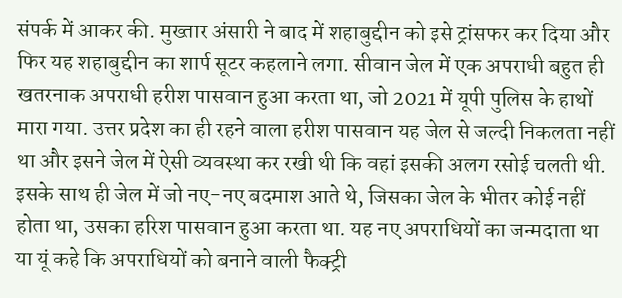संपर्क में आकर की. मुख्तार अंसारी ने बाद में शहाबुद्दीन को इसे ट्रांसफर कर दिया और फिर यह शहाबुद्दीन का शार्प सूटर कहलाने लगा. सीवान जेल में एक अपराधी बहुत ही खतरनाक अपराधी हरीश पासवान हुआ करता था, जो 2021 में यूपी पुलिस के हाथों मारा गया. उत्तर प्रदेश का ही रहने वाला हरीश पासवान यह जेल से जल्दी निकलता नहीं था और इसने जेल में ऐसी व्यवस्था कर रखी थी कि वहां इसकी अलग रसोई चलती थी. इसके साथ ही जेल में जो नए-नए बदमाश आते थे, जिसका जेल के भीतर कोई नहीं होता था, उसका हरिश पासवान हुआ करता था. यह नए अपराधियों का जन्मदाता था या यूं कहे कि अपराधियों को बनाने वाली फैक्ट्री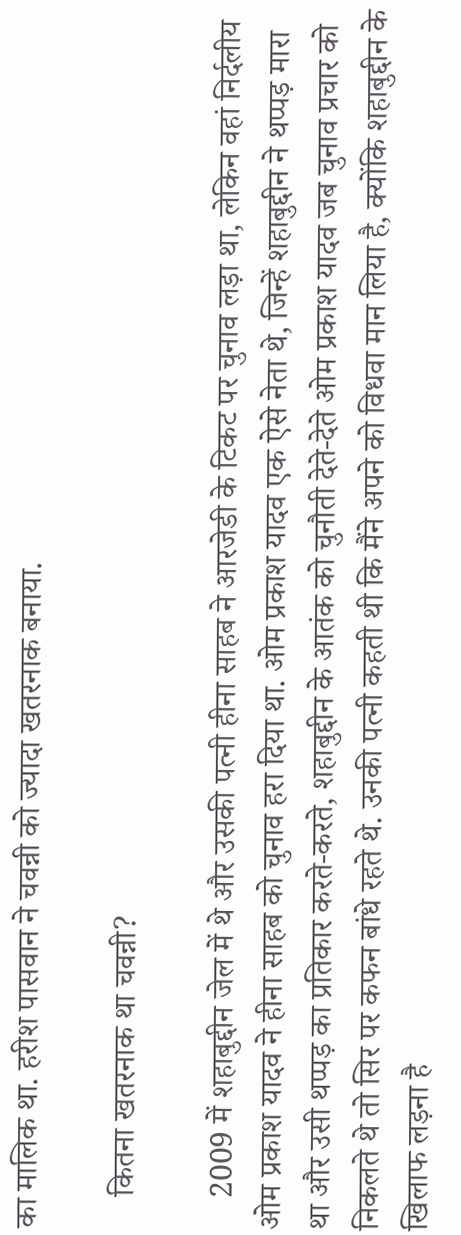का मालिक था. हरीश पासवान ने चवन्नी को ज्यादा खतरनाक बनाया.

    कितना खतरनाक था चवन्नी?

    2009 में शहाबुद्दीन जेल में थे और उसकी पत्नी हीना साहब ने आरजेडी के टिकट पर चुनाव लड़ा था, लेकिन वहां निर्दलीय ओम प्रकाश यादव ने हीना साहब को चुनाव हरा दिया था. ओम प्रकाश यादव एक ऐसे नेता थे, जिन्हें शहाबुद्दीन ने थप्पड़ मारा था और उसी थप्पड़ का प्रतिकार करते-करते, शहाबुद्दीन के आतंक को चुनौती देते-देते ओम प्रकाश यादव जब चुनाव प्रचार को निकलते थे तो सिर पर कफन बांधे रहते थे. उनकी पत्नी कहती थी कि मैंने अपने को विधवा मान लिया है, क्योंकि शहाबुद्दीन के खिलाफ लड़ना है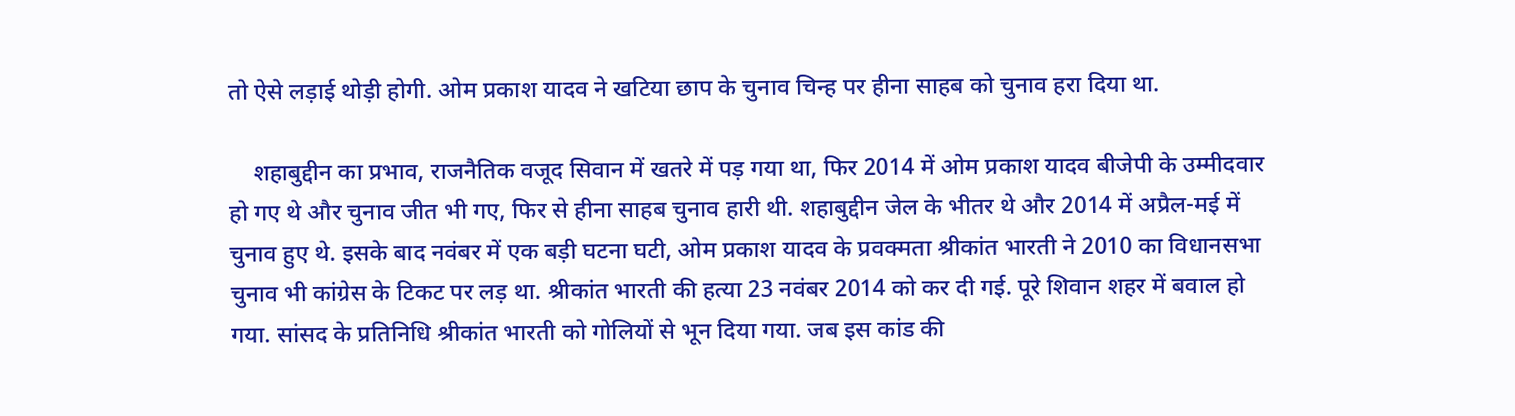तो ऐसे लड़ाई थोड़ी होगी. ओम प्रकाश यादव ने खटिया छाप के चुनाव चिन्ह पर हीना साहब को चुनाव हरा दिया था.

    शहाबुद्दीन का प्रभाव, राजनैतिक वजूद सिवान में खतरे में पड़ गया था, फिर 2014 में ओम प्रकाश यादव बीजेपी के उम्मीदवार हो गए थे और चुनाव जीत भी गए, फिर से हीना साहब चुनाव हारी थी. शहाबुद्दीन जेल के भीतर थे और 2014 में अप्रैल-मई में चुनाव हुए थे. इसके बाद नवंबर में एक बड़ी घटना घटी, ओम प्रकाश यादव के प्रवक्मता श्रीकांत भारती ने 2010 का विधानसभा चुनाव भी कांग्रेस के टिकट पर लड़ था. श्रीकांत भारती की हत्या 23 नवंबर 2014 को कर दी गई. पूरे शिवान शहर में बवाल हो गया. सांसद के प्रतिनिधि श्रीकांत भारती को गोलियों से भून दिया गया. जब इस कांड की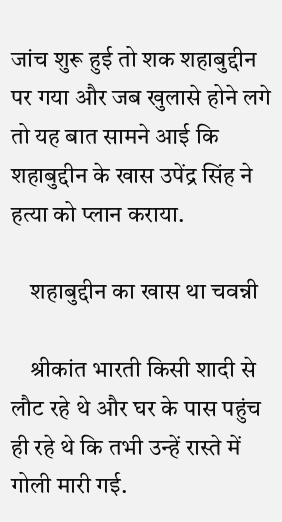जांच शुरू हुई तो शक शहाबुद्दीन पर गया और जब खुलासे होने लगे तो यह बात सामने आई कि शहाबुद्दीन के खास उपेंद्र सिंह ने हत्या को प्लान कराया.

    शहाबुद्दीन का खास था चवन्नी

    श्रीकांत भारती किसी शादी से लौट रहे थे और घर के पास पहुंच ही रहे थे कि तभी उन्हें रास्ते में गोली मारी गई.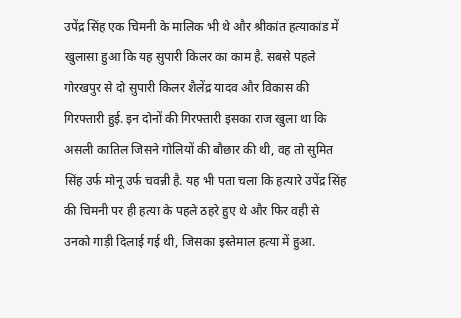उपेंद्र सिंह एक चिमनी के मालिक भी थे और श्रीकांत हत्याकांड में खुलासा हुआ कि यह सुपारी किलर का काम है. सबसे पहले गोरखपुर से दो सुपारी किलर शैलेंद्र यादव और विकास की गिरफ्तारी हुई. इन दोनों की गिरफ्तारी इसका राज खुला था कि असली कातिल जिसने गोलियों की बौछार की थी, वह तो सुमित सिंह उर्फ मोनू उर्फ चवन्नी है. यह भी पता चला कि हत्यारे उपेंद्र सिंह की चिमनी पर ही हत्या के पहले ठहरे हुए थे और फिर वही से उनको गाड़ी दिलाई गई थी, जिसका इस्तेमाल हत्या में हुआ.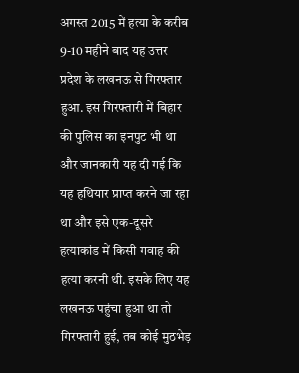अगस्त 2015 में हत्या के करीब 9-10 महीने बाद यह उत्तर प्रदेश के लखनऊ से गिरफ्तार हुआ. इस गिरफ्तारी में बिहार की पुलिस का इनपुट भी था और जानकारी यह दी गई कि यह हथियार प्राप्त करने जा रहा था और इसे एक-दूसरे हत्याकांड में किसी गवाह की हत्या करनी थी. इसके लिए यह लखनऊ पहुंचा हुआ था तो गिरफ्तारी हुई, तब कोई मुठभेड़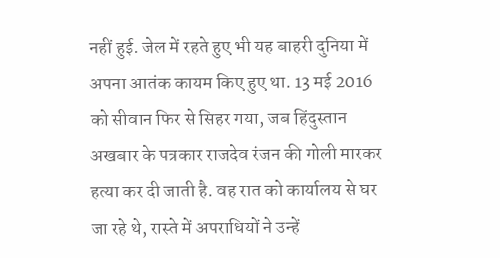नहीं हुई. जेल में रहते हुए भी यह बाहरी दुनिया में अपना आतंक कायम किए हुए था. 13 मई 2016 को सीवान फिर से सिहर गया, जब हिंदुस्तान अखबार के पत्रकार राजदेव रंजन की गोली मारकर हत्या कर दी जाती है. वह रात को कार्यालय से घर जा रहे थे, रास्ते में अपराधियों ने उन्हें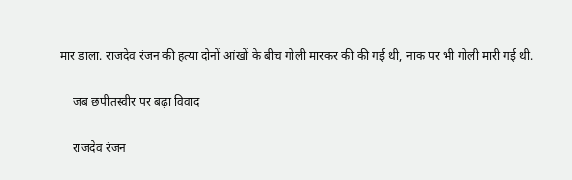मार डाला. राजदेव रंजन की हत्या दोनों आंखों के बीच गोली मारकर की की गई थी, नाक पर भी गोली मारी गई थी.

    जब छपीतस्वीर पर बढ़ा विवाद

    राजदेव रंजन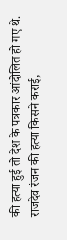की हत्या हुई तो देश के पत्रकार आंदोलित हो गए थे. राजदेव रंजन की हत्या किसने कराई,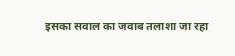इसका सवाल का जवाब तलाशा जा रहा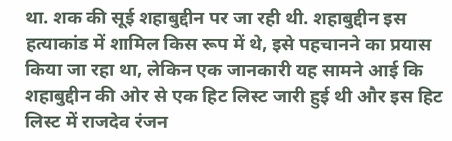था. शक की सूई शहाबुद्दीन पर जा रही थी. शहाबुद्दीन इस हत्याकांड में शामिल किस रूप में थे, इसे पहचानने का प्रयास किया जा रहा था, लेकिन एक जानकारी यह सामने आई कि शहाबुद्दीन की ओर से एक हिट लिस्ट जारी हुई थी और इस हिट लिस्ट में राजदेव रंजन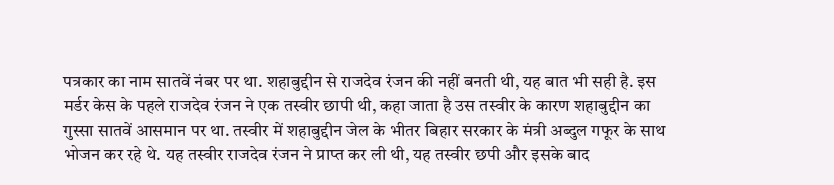पत्रकार का नाम सातवें नंबर पर था. शहाबुद्दीन से राजदेव रंजन की नहीं बनती थी, यह बात भी सही है. इस मर्डर केस के पहले राजदेव रंजन ने एक तस्वीर छापी थी, कहा जाता है उस तस्वीर के कारण शहाबुद्दीन का गुस्सा सातवें आसमान पर था. तस्वीर में शहाबुद्दीन जेल के भीतर बिहार सरकार के मंत्री अब्दुल गफूर के साथ भोजन कर रहे थे. यह तस्वीर राजदेव रंजन ने प्राप्त कर ली थी, यह तस्वीर छपी और इसके बाद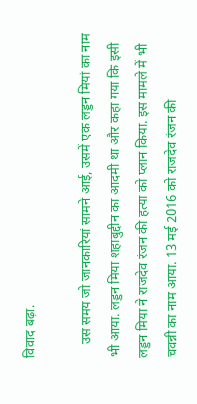विवाद बढ़ा.

    उस समय जो जानकारियां सामने आई, उसमें एक लड्डन मियां का नाम भी आया. लड्डन मिया शहाबुद्दीन का आदमी था और कहा गया कि इसी लड्डन मिया ने राजदेव रंजन की हत्या को प्लान किया. इस मामले में भी चवन्नी का नाम आया. 13 मई 2016 को राजदेव रंजन की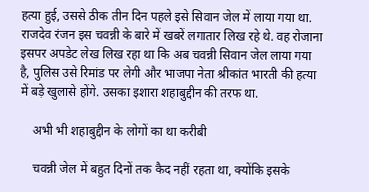हत्या हुई, उससे ठीक तीन दिन पहले इसे सिवान जेल में लाया गया था. राजदेव रंजन इस चवन्नी के बारे में खबरें लगातार लिख रहे थे. वह रोजाना इसपर अपडेट लेख लिख रहा था कि अब चवन्नी सिवान जेल लाया गया है, पुलिस उसे रिमांड पर लेगी और भाजपा नेता श्रीकांत भारती की हत्या में बड़े खुलासे होंगे. उसका इशारा शहाबुद्दीन की तरफ था.

    अभी भी शहाबुद्दीन के लोगों का था करीबी

    चवन्नी जेल में बहुत दिनों तक कैद नहीं रहता था, क्योंकि इसके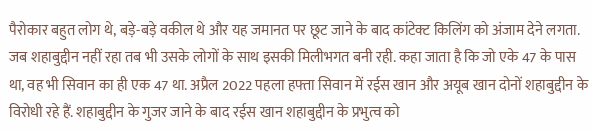पैरोकार बहुत लोग थे, बड़े-बड़े वकील थे और यह जमानत पर छूट जाने के बाद कांटेक्ट किलिंग को अंजाम देने लगता. जब शहाबुद्दीन नहीं रहा तब भी उसके लोगों के साथ इसकी मिलीभगत बनी रही. कहा जाता है कि जो एके 47 के पास था, वह भी सिवान का ही एक 47 था. अप्रैल 2022 पहला हफ्ता सिवान में रईस खान और अयूब खान दोनों शहाबुद्दीन के विरोधी रहे हैं. शहाबुद्दीन के गुजर जाने के बाद रईस खान शहाबुद्दीन के प्रभुत्व को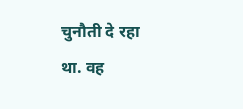चुनौती दे रहा था. वह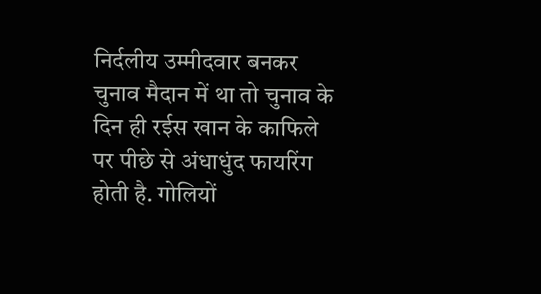निर्दलीय उम्मीदवार बनकर चुनाव मैदान में था तो चुनाव के दिन ही रईस खान के काफिले पर पीछे से अंधाधुंद फायरिंग होती है. गोलियों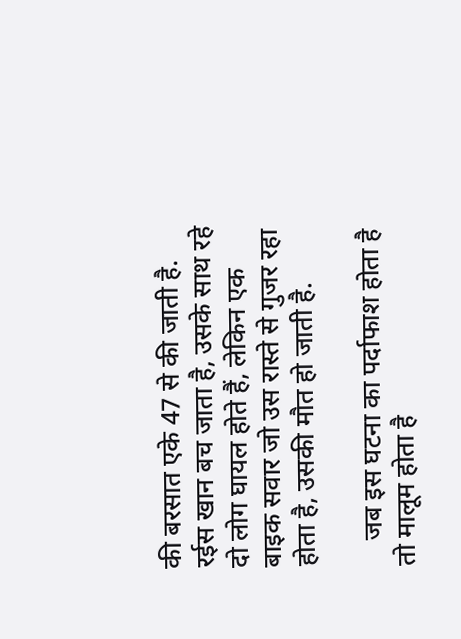की बरसात एके 47 से की जाती है. रईस खान बच जाता है, उसके साथ रहे दो लोग घायल होते हैं, लेकिन एक बाइक सवार जो उस रास्ते से गुजर रहा होता है, उसकी मौत हो जाती है.

    जब इस घटना का पर्दाफाश होता है तो मालूम होता है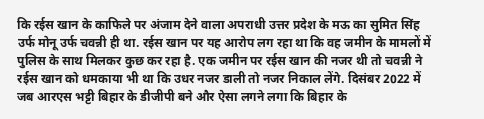कि रईस खान के काफिले पर अंजाम देने वाला अपराधी उत्तर प्रदेश के मऊ का सुमित सिंह उर्फ मोनू उर्फ चवन्नी ही था. रईस खान पर यह आरोप लग रहा था कि वह जमीन के मामलों में पुलिस के साथ मिलकर कुछ कर रहा है. एक जमीन पर रईस खान की नजर थी तो चवन्नी ने रईस खान को धमकाया भी था कि उधर नजर डाली तो नजर निकाल लेंगे. दिसंबर 2022 में जब आरएस भट्टी बिहार के डीजीपी बने और ऐसा लगने लगा कि बिहार के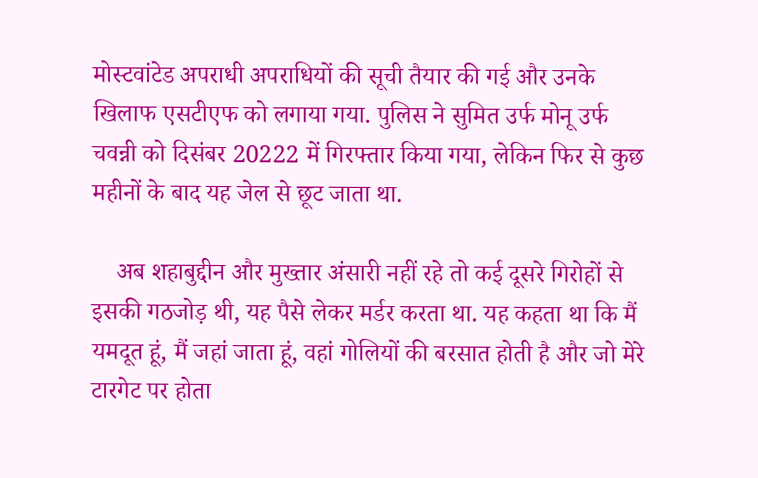मोस्टवांटेड अपराधी अपराधियों की सूची तैयार की गई और उनके खिलाफ एसटीएफ को लगाया गया. पुलिस ने सुमित उर्फ मोनू उर्फ चवन्नी को दिसंबर 20222 में गिरफ्तार किया गया, लेकिन फिर से कुछ महीनों के बाद यह जेल से छूट जाता था.

    अब शहाबुद्दीन और मुख्तार अंसारी नहीं रहे तो कई दूसरे गिरोहों से इसकी गठजोड़ थी, यह पैसे लेकर मर्डर करता था. यह कहता था कि मैं यमदूत हूं, मैं जहां जाता हूं, वहां गोलियों की बरसात होती है और जो मेरे टारगेट पर होता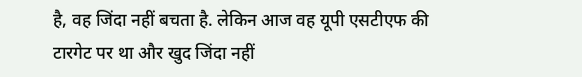है, वह जिंदा नहीं बचता है. लेकिन आज वह यूपी एसटीएफ की टारगेट पर था और खुद जिंदा नहीं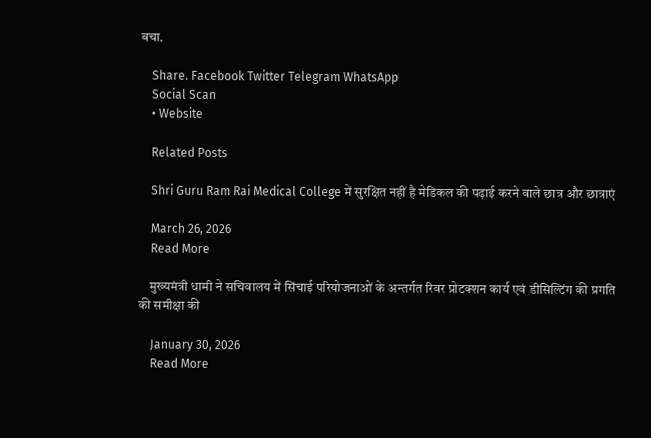बचा.

    Share. Facebook Twitter Telegram WhatsApp
    Social Scan
    • Website

    Related Posts

    Shri Guru Ram Rai Medical College में सुरक्षित नहीं है मेडिकल की पढ़ाई करने वाले छात्र और छात्राएं

    March 26, 2026
    Read More

    मुख्यमंत्री धामी ने सचिवालय में सिंचाई परियोजनाओं के अन्तर्गत रिवर प्रोटक्शन कार्य एवं डीसिल्टिंग की प्रगति की समीक्षा की

    January 30, 2026
    Read More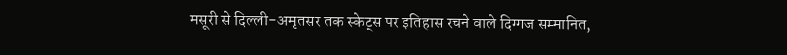मसूरी से दिल्ली-अमृतसर तक स्केट्स पर इतिहास रचने वाले दिग्गज सम्मानित,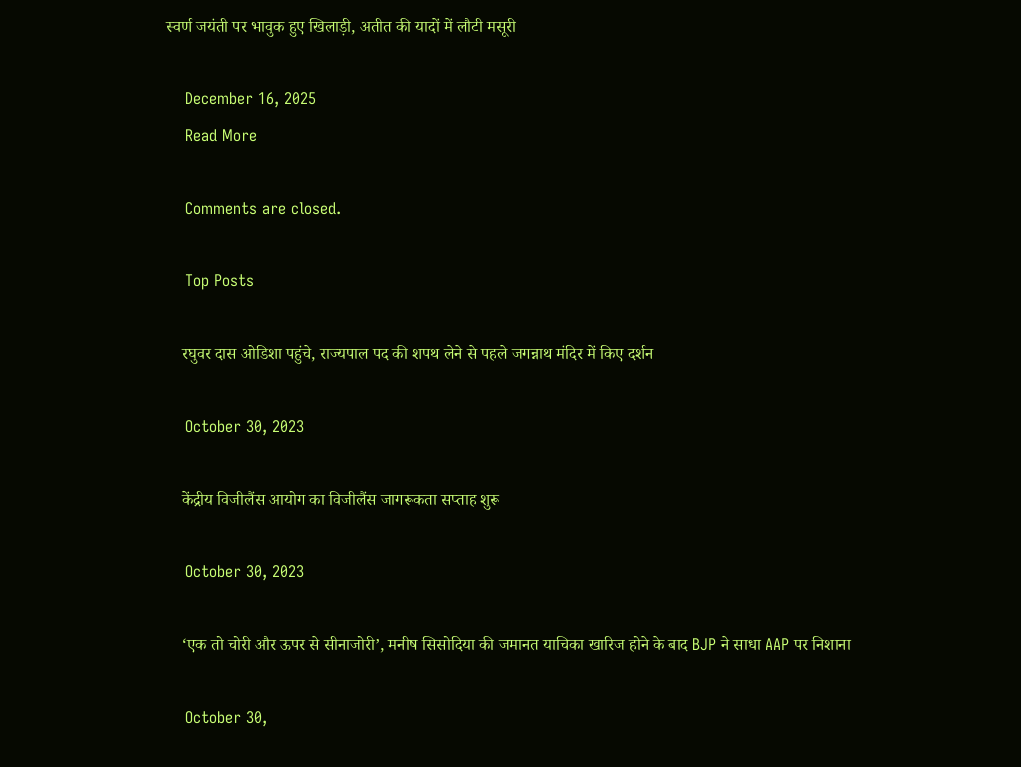स्वर्ण जयंती पर भावुक हुए खिलाड़ी, अतीत की यादों में लौटी मसूरी

    December 16, 2025
    Read More

    Comments are closed.

    Top Posts

    रघुवर दास ओडिशा पहुंचे, राज्यपाल पद की शपथ लेने से पहले जगन्नाथ मंदिर में किए दर्शन

    October 30, 2023

    केंद्रीय विजीलैंस आयोग का विजीलैंस जागरूकता सप्ताह शुरू

    October 30, 2023

    ‘एक तो चोरी और ऊपर से सीनाजोरी’, मनीष सिसोदिया की जमानत याचिका खारिज होने के बाद BJP ने साधा AAP पर निशाना

    October 30,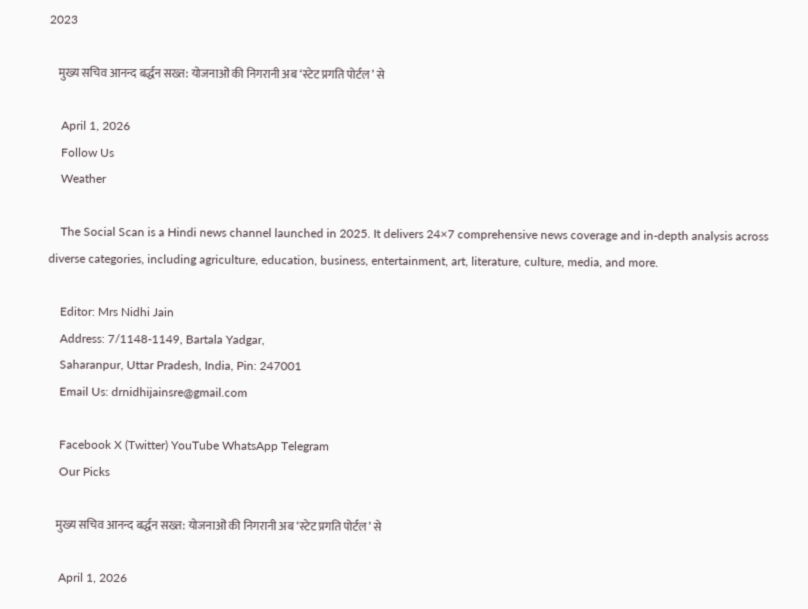2023

    मुख्य सचिव आनन्द बर्द्धन सख्त: योजनाओं की निगरानी अब ‘स्टेट प्रगति पोर्टल’ से

    April 1, 2026
    Follow Us
    Weather

    The Social Scan is a Hindi news channel launched in 2025. It delivers 24×7 comprehensive news coverage and in-depth analysis across diverse categories, including agriculture, education, business, entertainment, art, literature, culture, media, and more.

    Editor: Mrs Nidhi Jain
    Address: 7/1148-1149, Bartala Yadgar,
    Saharanpur, Uttar Pradesh, India, Pin: 247001
    Email Us: drnidhijainsre@gmail.com

    Facebook X (Twitter) YouTube WhatsApp Telegram
    Our Picks

    मुख्य सचिव आनन्द बर्द्धन सख्त: योजनाओं की निगरानी अब ‘स्टेट प्रगति पोर्टल’ से

    April 1, 2026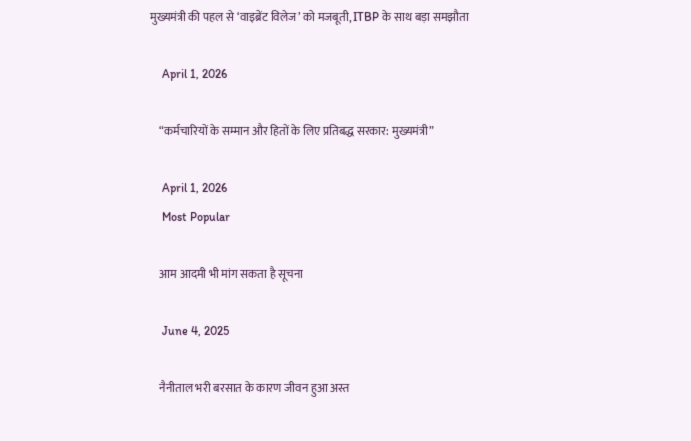मुख्यमंत्री की पहल से ‘वाइब्रेंट विलेज’ को मजबूती, ITBP के साथ बड़ा समझौता

    April 1, 2026

    “कर्मचारियों के सम्मान और हितों के लिए प्रतिबद्ध सरकार: मुख्यमंत्री”

    April 1, 2026
    Most Popular

    आम आदमी भी मांग सकता है सूचना

    June 4, 2025

    नैनीताल भरी बरसात के कारण जीवन हुआ अस्त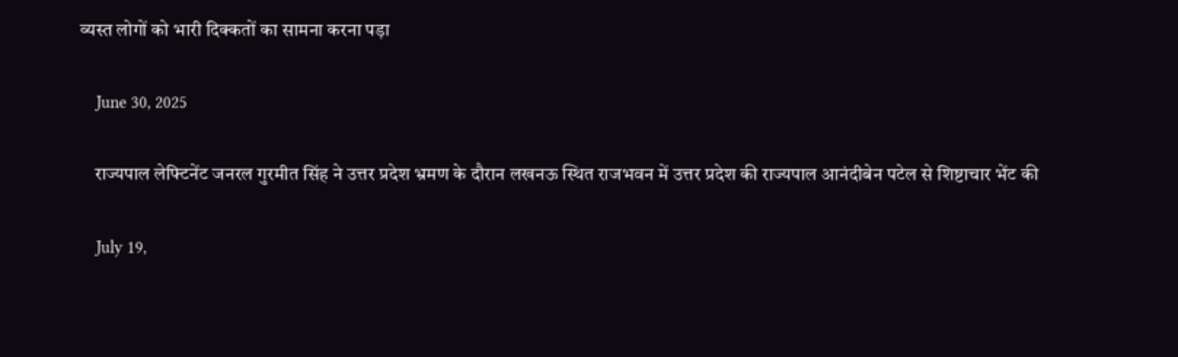व्यस्त लोगों को भारी दिक्कतों का सामना करना पड़ा

    June 30, 2025

    राज्यपाल लेफ्टिनेंट जनरल गुरमीत सिंह ने उत्तर प्रदेश भ्रमण के दौरान लखनऊ स्थित राजभवन में उत्तर प्रदेश की राज्यपाल आनंदीबेन पटेल से शिष्टाचार भेंट की

    July 19,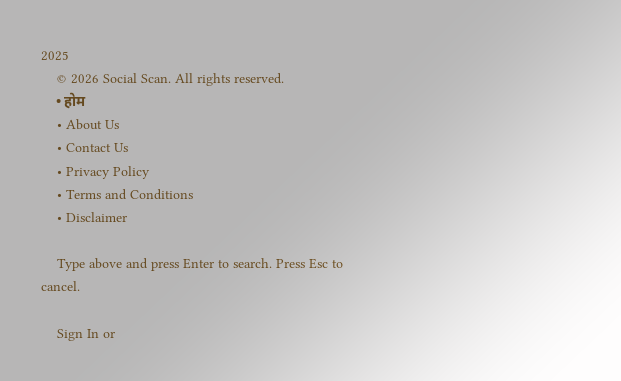2025
    © 2026 Social Scan. All rights reserved.
    • होम
    • About Us
    • Contact Us
    • Privacy Policy
    • Terms and Conditions
    • Disclaimer

    Type above and press Enter to search. Press Esc to cancel.

    Sign In or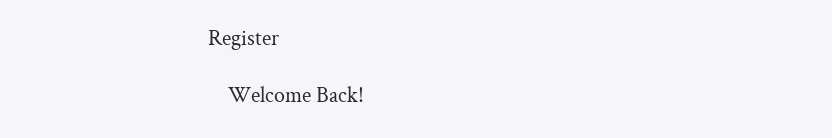Register

    Welcome Back!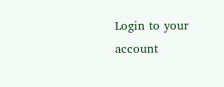Login to your account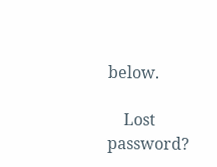below.

    Lost password?